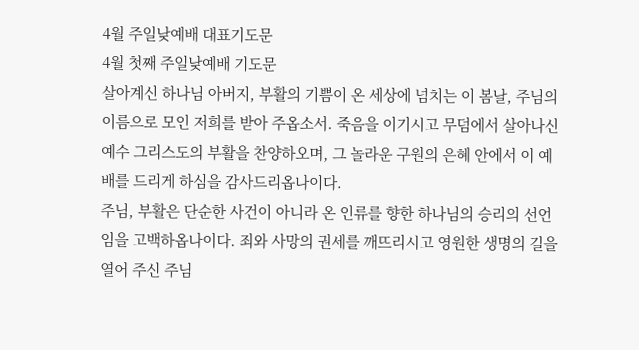4월 주일낮예배 대표기도문
4월 첫째 주일낮예배 기도문
살아계신 하나님 아버지, 부활의 기쁨이 온 세상에 넘치는 이 봄날, 주님의 이름으로 모인 저희를 받아 주옵소서. 죽음을 이기시고 무덤에서 살아나신 예수 그리스도의 부활을 찬양하오며, 그 놀라운 구원의 은혜 안에서 이 예배를 드리게 하심을 감사드리옵나이다.
주님, 부활은 단순한 사건이 아니라 온 인류를 향한 하나님의 승리의 선언임을 고백하옵나이다. 죄와 사망의 권세를 깨뜨리시고 영원한 생명의 길을 열어 주신 주님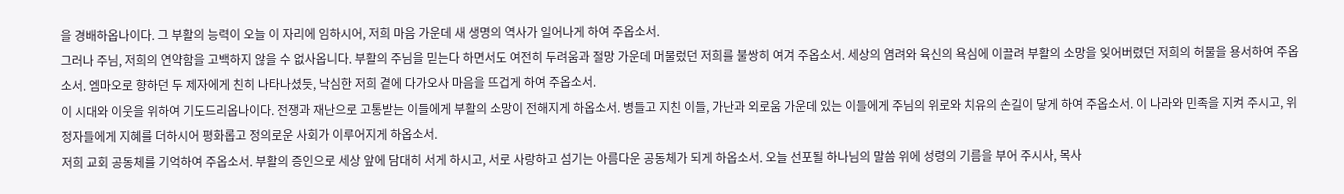을 경배하옵나이다. 그 부활의 능력이 오늘 이 자리에 임하시어, 저희 마음 가운데 새 생명의 역사가 일어나게 하여 주옵소서.
그러나 주님, 저희의 연약함을 고백하지 않을 수 없사옵니다. 부활의 주님을 믿는다 하면서도 여전히 두려움과 절망 가운데 머물렀던 저희를 불쌍히 여겨 주옵소서. 세상의 염려와 육신의 욕심에 이끌려 부활의 소망을 잊어버렸던 저희의 허물을 용서하여 주옵소서. 엠마오로 향하던 두 제자에게 친히 나타나셨듯, 낙심한 저희 곁에 다가오사 마음을 뜨겁게 하여 주옵소서.
이 시대와 이웃을 위하여 기도드리옵나이다. 전쟁과 재난으로 고통받는 이들에게 부활의 소망이 전해지게 하옵소서. 병들고 지친 이들, 가난과 외로움 가운데 있는 이들에게 주님의 위로와 치유의 손길이 닿게 하여 주옵소서. 이 나라와 민족을 지켜 주시고, 위정자들에게 지혜를 더하시어 평화롭고 정의로운 사회가 이루어지게 하옵소서.
저희 교회 공동체를 기억하여 주옵소서. 부활의 증인으로 세상 앞에 담대히 서게 하시고, 서로 사랑하고 섬기는 아름다운 공동체가 되게 하옵소서. 오늘 선포될 하나님의 말씀 위에 성령의 기름을 부어 주시사, 목사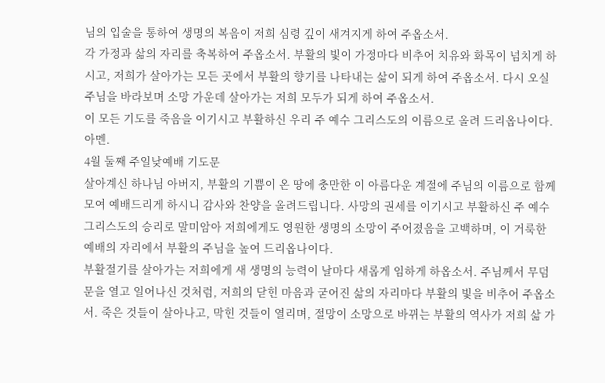님의 입술을 통하여 생명의 복음이 저희 심령 깊이 새겨지게 하여 주옵소서.
각 가정과 삶의 자리를 축복하여 주옵소서. 부활의 빛이 가정마다 비추어 치유와 화목이 넘치게 하시고, 저희가 살아가는 모든 곳에서 부활의 향기를 나타내는 삶이 되게 하여 주옵소서. 다시 오실 주님을 바라보며 소망 가운데 살아가는 저희 모두가 되게 하여 주옵소서.
이 모든 기도를 죽음을 이기시고 부활하신 우리 주 예수 그리스도의 이름으로 올려 드리옵나이다. 아멘.
4월 둘째 주일낮예배 기도문
살아계신 하나님 아버지, 부활의 기쁨이 온 땅에 충만한 이 아름다운 계절에 주님의 이름으로 함께 모여 예배드리게 하시니 감사와 찬양을 올려드립니다. 사망의 권세를 이기시고 부활하신 주 예수 그리스도의 승리로 말미암아 저희에게도 영원한 생명의 소망이 주어졌음을 고백하며, 이 거룩한 예배의 자리에서 부활의 주님을 높여 드리옵나이다.
부활절기를 살아가는 저희에게 새 생명의 능력이 날마다 새롭게 임하게 하옵소서. 주님께서 무덤 문을 열고 일어나신 것처럼, 저희의 닫힌 마음과 굳어진 삶의 자리마다 부활의 빛을 비추어 주옵소서. 죽은 것들이 살아나고, 막힌 것들이 열리며, 절망이 소망으로 바뀌는 부활의 역사가 저희 삶 가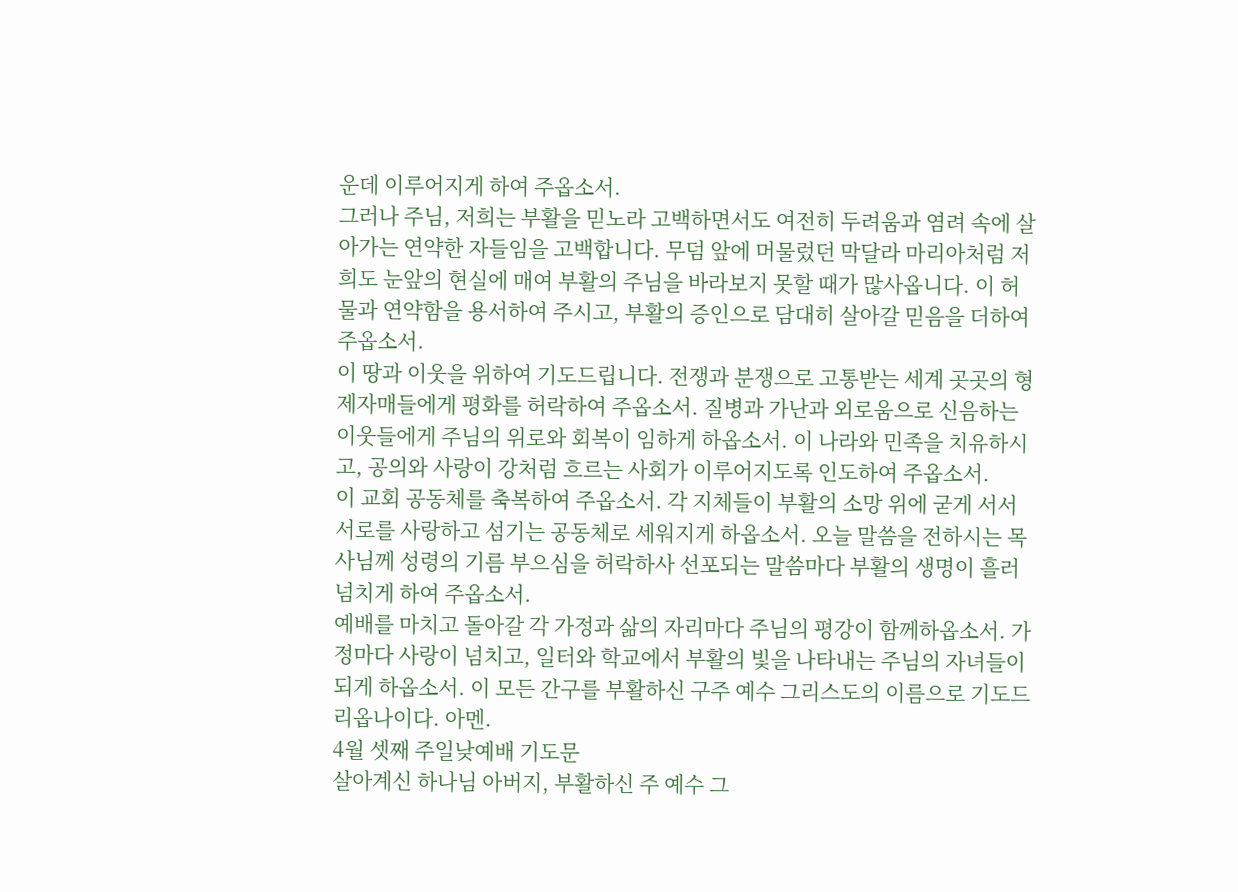운데 이루어지게 하여 주옵소서.
그러나 주님, 저희는 부활을 믿노라 고백하면서도 여전히 두려움과 염려 속에 살아가는 연약한 자들임을 고백합니다. 무덤 앞에 머물렀던 막달라 마리아처럼 저희도 눈앞의 현실에 매여 부활의 주님을 바라보지 못할 때가 많사옵니다. 이 허물과 연약함을 용서하여 주시고, 부활의 증인으로 담대히 살아갈 믿음을 더하여 주옵소서.
이 땅과 이웃을 위하여 기도드립니다. 전쟁과 분쟁으로 고통받는 세계 곳곳의 형제자매들에게 평화를 허락하여 주옵소서. 질병과 가난과 외로움으로 신음하는 이웃들에게 주님의 위로와 회복이 임하게 하옵소서. 이 나라와 민족을 치유하시고, 공의와 사랑이 강처럼 흐르는 사회가 이루어지도록 인도하여 주옵소서.
이 교회 공동체를 축복하여 주옵소서. 각 지체들이 부활의 소망 위에 굳게 서서 서로를 사랑하고 섬기는 공동체로 세워지게 하옵소서. 오늘 말씀을 전하시는 목사님께 성령의 기름 부으심을 허락하사 선포되는 말씀마다 부활의 생명이 흘러넘치게 하여 주옵소서.
예배를 마치고 돌아갈 각 가정과 삶의 자리마다 주님의 평강이 함께하옵소서. 가정마다 사랑이 넘치고, 일터와 학교에서 부활의 빛을 나타내는 주님의 자녀들이 되게 하옵소서. 이 모든 간구를 부활하신 구주 예수 그리스도의 이름으로 기도드리옵나이다. 아멘.
4월 셋째 주일낮예배 기도문
살아계신 하나님 아버지, 부활하신 주 예수 그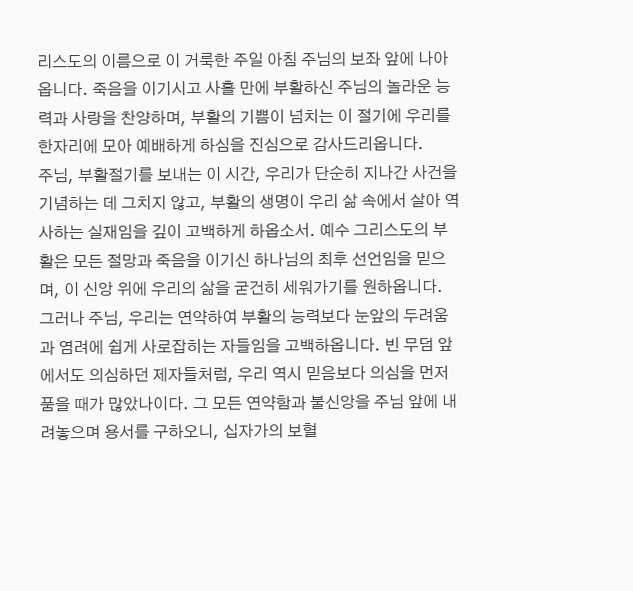리스도의 이름으로 이 거룩한 주일 아침 주님의 보좌 앞에 나아옵니다. 죽음을 이기시고 사흘 만에 부활하신 주님의 놀라운 능력과 사랑을 찬양하며, 부활의 기쁨이 넘치는 이 절기에 우리를 한자리에 모아 예배하게 하심을 진심으로 감사드리옵니다.
주님, 부활절기를 보내는 이 시간, 우리가 단순히 지나간 사건을 기념하는 데 그치지 않고, 부활의 생명이 우리 삶 속에서 살아 역사하는 실재임을 깊이 고백하게 하옵소서. 예수 그리스도의 부활은 모든 절망과 죽음을 이기신 하나님의 최후 선언임을 믿으며, 이 신앙 위에 우리의 삶을 굳건히 세워가기를 원하옵니다.
그러나 주님, 우리는 연약하여 부활의 능력보다 눈앞의 두려움과 염려에 쉽게 사로잡히는 자들임을 고백하옵니다. 빈 무덤 앞에서도 의심하던 제자들처럼, 우리 역시 믿음보다 의심을 먼저 품을 때가 많았나이다. 그 모든 연약함과 불신앙을 주님 앞에 내려놓으며 용서를 구하오니, 십자가의 보혈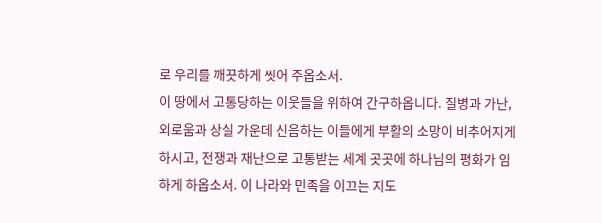로 우리를 깨끗하게 씻어 주옵소서.
이 땅에서 고통당하는 이웃들을 위하여 간구하옵니다. 질병과 가난, 외로움과 상실 가운데 신음하는 이들에게 부활의 소망이 비추어지게 하시고, 전쟁과 재난으로 고통받는 세계 곳곳에 하나님의 평화가 임하게 하옵소서. 이 나라와 민족을 이끄는 지도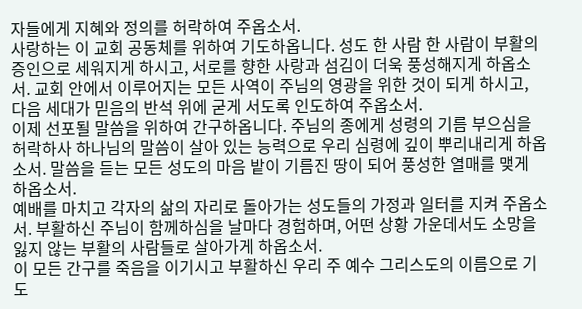자들에게 지혜와 정의를 허락하여 주옵소서.
사랑하는 이 교회 공동체를 위하여 기도하옵니다. 성도 한 사람 한 사람이 부활의 증인으로 세워지게 하시고, 서로를 향한 사랑과 섬김이 더욱 풍성해지게 하옵소서. 교회 안에서 이루어지는 모든 사역이 주님의 영광을 위한 것이 되게 하시고, 다음 세대가 믿음의 반석 위에 굳게 서도록 인도하여 주옵소서.
이제 선포될 말씀을 위하여 간구하옵니다. 주님의 종에게 성령의 기름 부으심을 허락하사 하나님의 말씀이 살아 있는 능력으로 우리 심령에 깊이 뿌리내리게 하옵소서. 말씀을 듣는 모든 성도의 마음 밭이 기름진 땅이 되어 풍성한 열매를 맺게 하옵소서.
예배를 마치고 각자의 삶의 자리로 돌아가는 성도들의 가정과 일터를 지켜 주옵소서. 부활하신 주님이 함께하심을 날마다 경험하며, 어떤 상황 가운데서도 소망을 잃지 않는 부활의 사람들로 살아가게 하옵소서.
이 모든 간구를 죽음을 이기시고 부활하신 우리 주 예수 그리스도의 이름으로 기도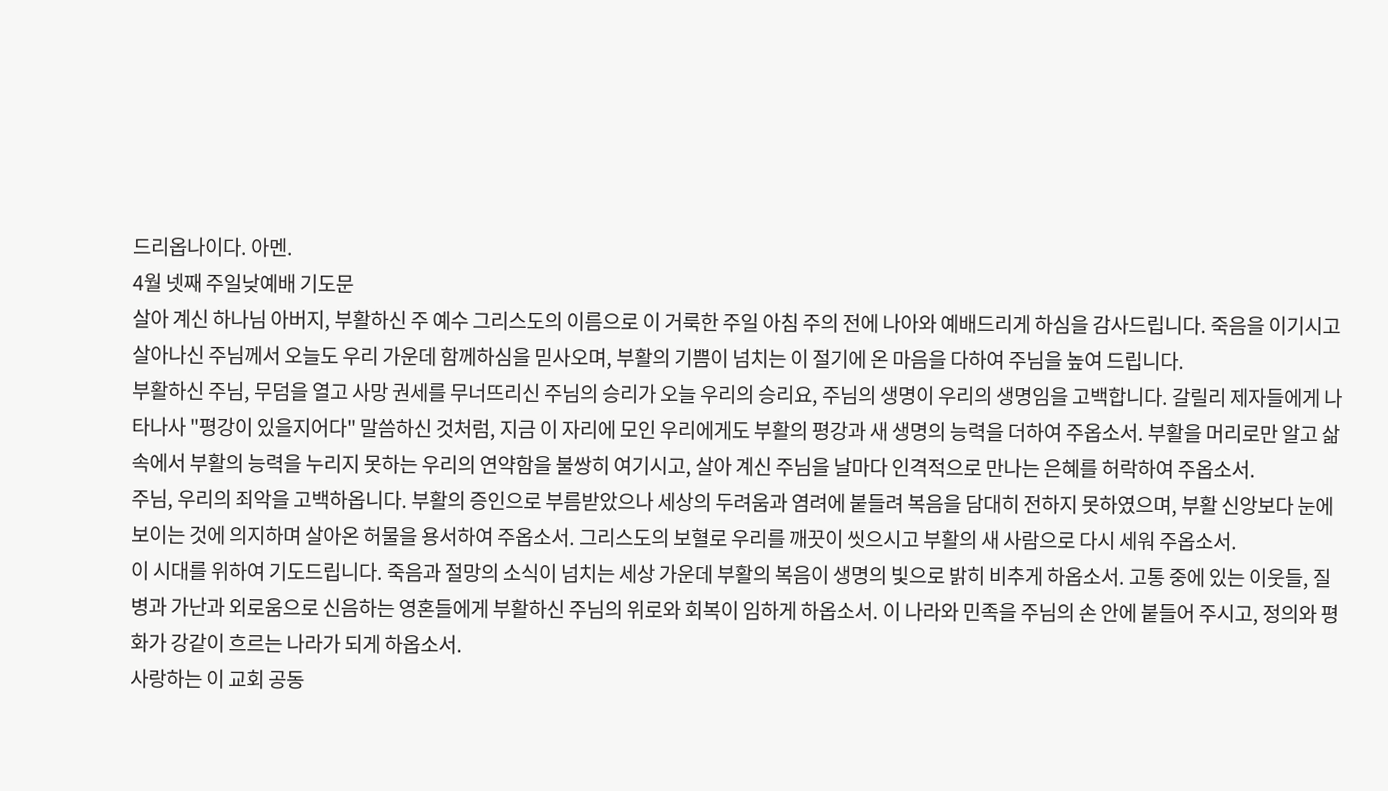드리옵나이다. 아멘.
4월 넷째 주일낮예배 기도문
살아 계신 하나님 아버지, 부활하신 주 예수 그리스도의 이름으로 이 거룩한 주일 아침 주의 전에 나아와 예배드리게 하심을 감사드립니다. 죽음을 이기시고 살아나신 주님께서 오늘도 우리 가운데 함께하심을 믿사오며, 부활의 기쁨이 넘치는 이 절기에 온 마음을 다하여 주님을 높여 드립니다.
부활하신 주님, 무덤을 열고 사망 권세를 무너뜨리신 주님의 승리가 오늘 우리의 승리요, 주님의 생명이 우리의 생명임을 고백합니다. 갈릴리 제자들에게 나타나사 "평강이 있을지어다" 말씀하신 것처럼, 지금 이 자리에 모인 우리에게도 부활의 평강과 새 생명의 능력을 더하여 주옵소서. 부활을 머리로만 알고 삶 속에서 부활의 능력을 누리지 못하는 우리의 연약함을 불쌍히 여기시고, 살아 계신 주님을 날마다 인격적으로 만나는 은혜를 허락하여 주옵소서.
주님, 우리의 죄악을 고백하옵니다. 부활의 증인으로 부름받았으나 세상의 두려움과 염려에 붙들려 복음을 담대히 전하지 못하였으며, 부활 신앙보다 눈에 보이는 것에 의지하며 살아온 허물을 용서하여 주옵소서. 그리스도의 보혈로 우리를 깨끗이 씻으시고 부활의 새 사람으로 다시 세워 주옵소서.
이 시대를 위하여 기도드립니다. 죽음과 절망의 소식이 넘치는 세상 가운데 부활의 복음이 생명의 빛으로 밝히 비추게 하옵소서. 고통 중에 있는 이웃들, 질병과 가난과 외로움으로 신음하는 영혼들에게 부활하신 주님의 위로와 회복이 임하게 하옵소서. 이 나라와 민족을 주님의 손 안에 붙들어 주시고, 정의와 평화가 강같이 흐르는 나라가 되게 하옵소서.
사랑하는 이 교회 공동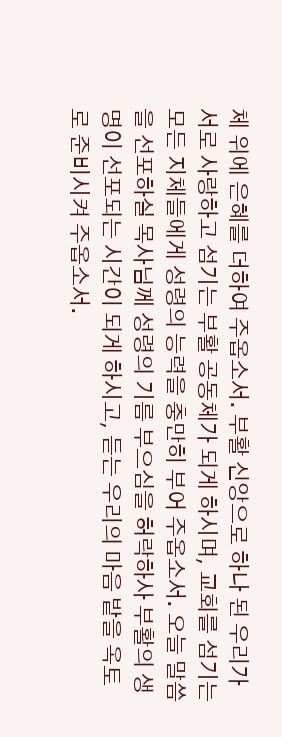체 위에 은혜를 더하여 주옵소서. 부활 신앙으로 하나 된 우리가 서로 사랑하고 섬기는 부활 공동체가 되게 하시며, 교회를 섬기는 모든 지체들에게 성령의 능력을 충만히 부어 주옵소서. 오늘 말씀을 선포하실 목사님께 성령의 기름 부으심을 허락하사 부활의 생명이 선포되는 시간이 되게 하시고, 듣는 우리의 마음 밭을 옥토로 준비시켜 주옵소서.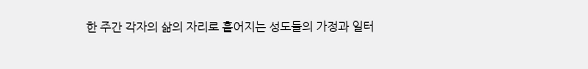한 주간 각자의 삶의 자리로 흩어지는 성도들의 가정과 일터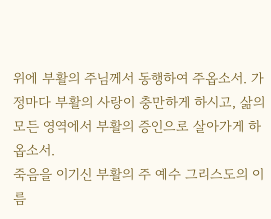위에 부활의 주님께서 동행하여 주옵소서. 가정마다 부활의 사랑이 충만하게 하시고, 삶의 모든 영역에서 부활의 증인으로 살아가게 하옵소서.
죽음을 이기신 부활의 주 예수 그리스도의 이름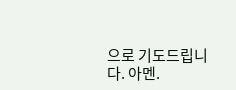으로 기도드립니다. 아멘.